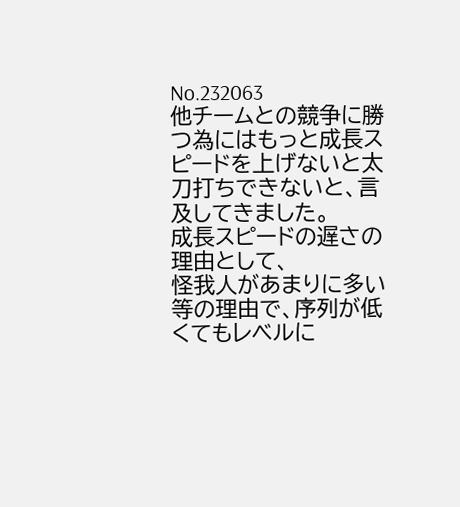No.232063
他チームとの競争に勝つ為にはもっと成長スピードを上げないと太刀打ちできないと、言及してきました。
成長スピードの遅さの理由として、
怪我人があまりに多い等の理由で、序列が低くてもレベルに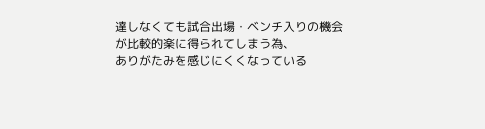達しなくても試合出場・ベンチ入りの機会が比較的楽に得られてしまう為、
ありがたみを感じにくくなっている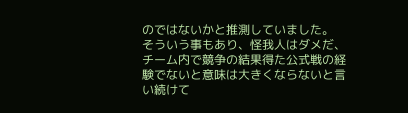のではないかと推測していました。
そういう事もあり、怪我人はダメだ、チーム内で競争の結果得た公式戦の経験でないと意味は大きくならないと言い続けて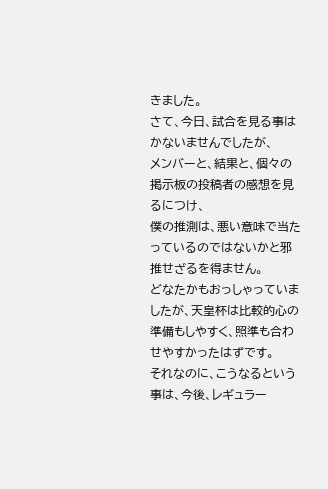きました。
さて、今日、試合を見る事はかないませんでしたが、
メンバーと、結果と、個々の掲示板の投稿者の感想を見るにつけ、
僕の推測は、悪い意味で当たっているのではないかと邪推せざるを得ません。
どなたかもおっしゃっていましたが、天皇杯は比較的心の準備もしやすく、照準も合わせやすかったはずです。
それなのに、こうなるという事は、今後、レギュラー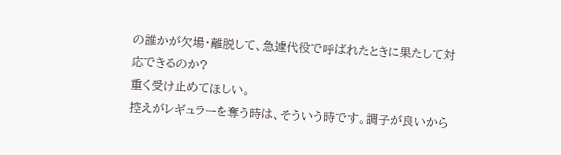の誰かが欠場・離脱して、急遽代役で呼ばれたときに果たして対応できるのか?
重く受け止めてほしい。
控えがレギュラーを奪う時は、そういう時です。調子が良いから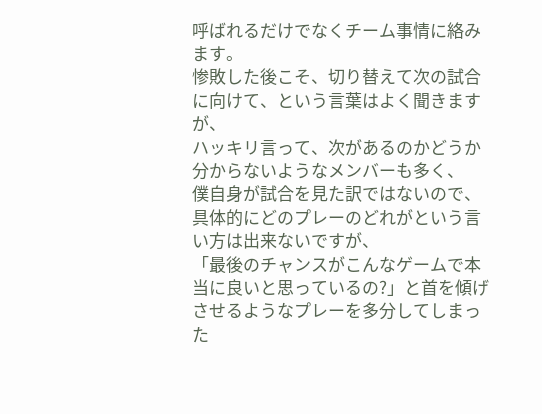呼ばれるだけでなくチーム事情に絡みます。
惨敗した後こそ、切り替えて次の試合に向けて、という言葉はよく聞きますが、
ハッキリ言って、次があるのかどうか分からないようなメンバーも多く、
僕自身が試合を見た訳ではないので、具体的にどのプレーのどれがという言い方は出来ないですが、
「最後のチャンスがこんなゲームで本当に良いと思っているの?」と首を傾げさせるようなプレーを多分してしまった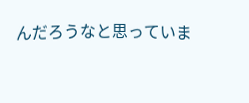んだろうなと思っていま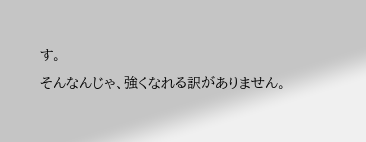す。
そんなんじゃ、強くなれる訳がありません。